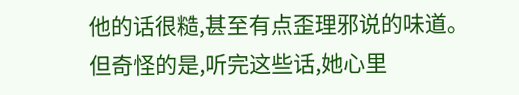他的话很糙,甚至有点歪理邪说的味道。
但奇怪的是,听完这些话,她心里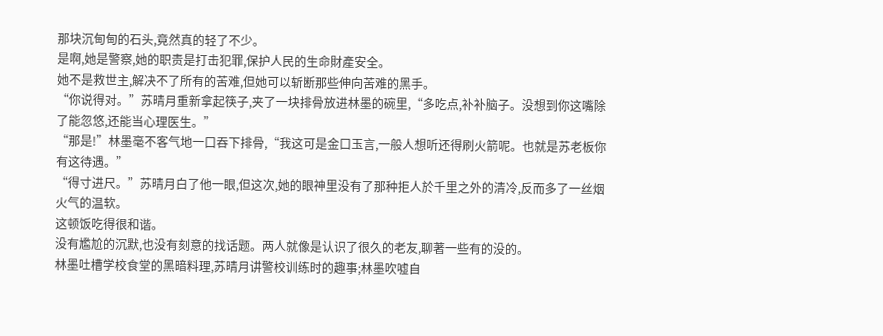那块沉甸甸的石头,竟然真的轻了不少。
是啊,她是警察,她的职责是打击犯罪,保护人民的生命財產安全。
她不是救世主,解决不了所有的苦难,但她可以斩断那些伸向苦难的黑手。
“你说得对。”苏晴月重新拿起筷子,夹了一块排骨放进林墨的碗里,“多吃点,补补脑子。没想到你这嘴除了能忽悠,还能当心理医生。”
“那是!”林墨毫不客气地一口吞下排骨,“我这可是金口玉言,一般人想听还得刷火箭呢。也就是苏老板你有这待遇。”
“得寸进尺。”苏晴月白了他一眼,但这次,她的眼神里没有了那种拒人於千里之外的清冷,反而多了一丝烟火气的温软。
这顿饭吃得很和谐。
没有尷尬的沉默,也没有刻意的找话题。两人就像是认识了很久的老友,聊著一些有的没的。
林墨吐槽学校食堂的黑暗料理,苏晴月讲警校训练时的趣事;林墨吹嘘自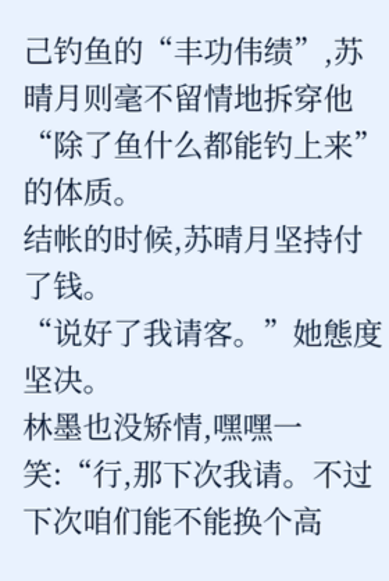己钓鱼的“丰功伟绩”,苏晴月则毫不留情地拆穿他“除了鱼什么都能钓上来”的体质。
结帐的时候,苏晴月坚持付了钱。
“说好了我请客。”她態度坚决。
林墨也没矫情,嘿嘿一笑:“行,那下次我请。不过下次咱们能不能换个高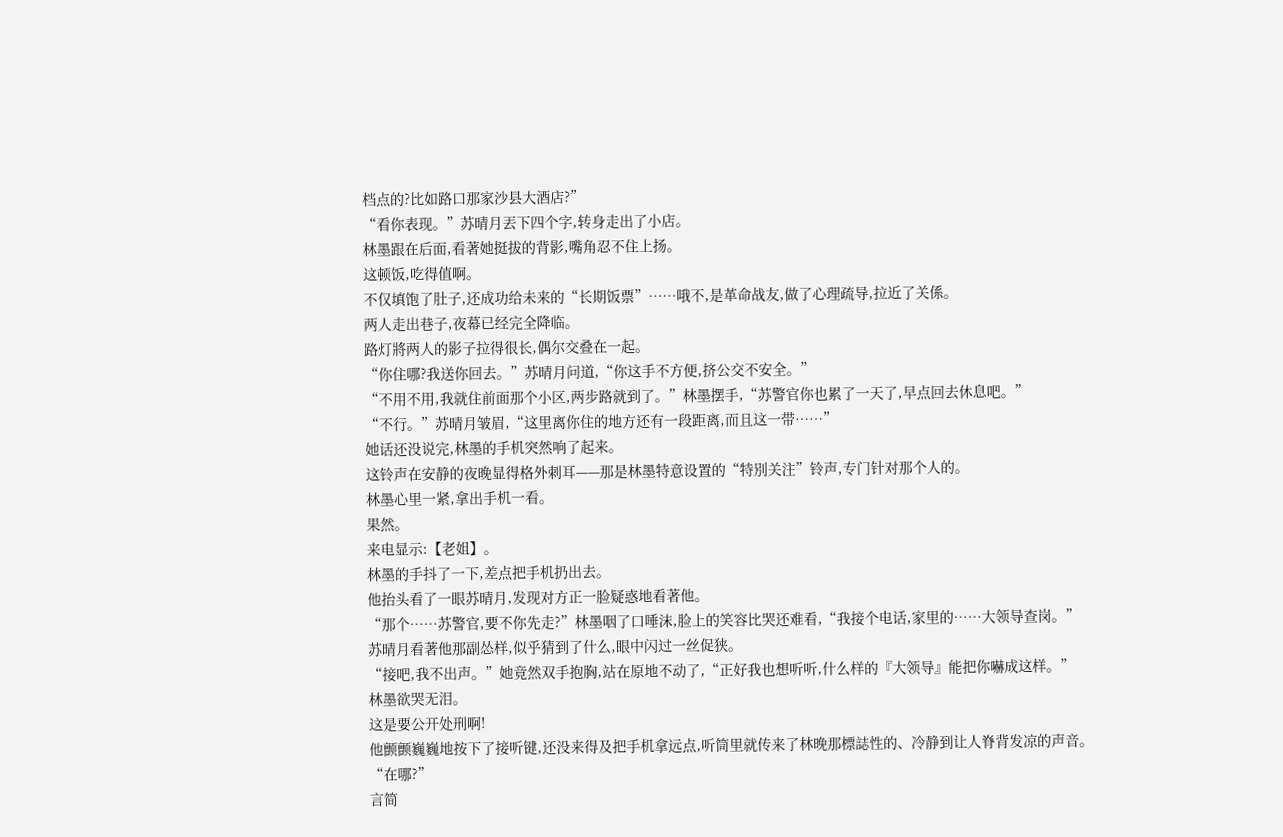档点的?比如路口那家沙县大酒店?”
“看你表现。”苏晴月丟下四个字,转身走出了小店。
林墨跟在后面,看著她挺拔的背影,嘴角忍不住上扬。
这顿饭,吃得值啊。
不仅填饱了肚子,还成功给未来的“长期饭票”……哦不,是革命战友,做了心理疏导,拉近了关係。
两人走出巷子,夜幕已经完全降临。
路灯將两人的影子拉得很长,偶尔交叠在一起。
“你住哪?我送你回去。”苏晴月问道,“你这手不方便,挤公交不安全。”
“不用不用,我就住前面那个小区,两步路就到了。”林墨摆手,“苏警官你也累了一天了,早点回去休息吧。”
“不行。”苏晴月皱眉,“这里离你住的地方还有一段距离,而且这一带……”
她话还没说完,林墨的手机突然响了起来。
这铃声在安静的夜晚显得格外刺耳——那是林墨特意设置的“特別关注”铃声,专门针对那个人的。
林墨心里一紧,拿出手机一看。
果然。
来电显示:【老姐】。
林墨的手抖了一下,差点把手机扔出去。
他抬头看了一眼苏晴月,发现对方正一脸疑惑地看著他。
“那个……苏警官,要不你先走?”林墨咽了口唾沫,脸上的笑容比哭还难看,“我接个电话,家里的……大领导查岗。”
苏晴月看著他那副怂样,似乎猜到了什么,眼中闪过一丝促狭。
“接吧,我不出声。”她竟然双手抱胸,站在原地不动了,“正好我也想听听,什么样的『大领导』能把你嚇成这样。”
林墨欲哭无泪。
这是要公开处刑啊!
他颤颤巍巍地按下了接听键,还没来得及把手机拿远点,听筒里就传来了林晚那標誌性的、冷静到让人脊背发凉的声音。
“在哪?”
言简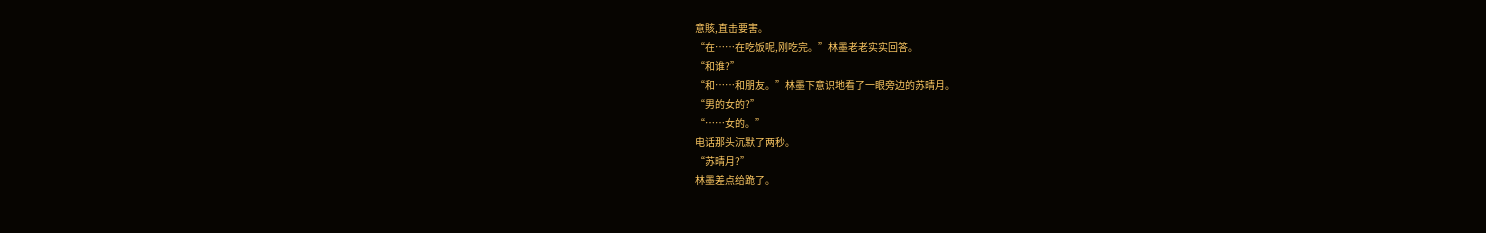意賅,直击要害。
“在……在吃饭呢,刚吃完。”林墨老老实实回答。
“和谁?”
“和……和朋友。”林墨下意识地看了一眼旁边的苏晴月。
“男的女的?”
“……女的。”
电话那头沉默了两秒。
“苏晴月?”
林墨差点给跪了。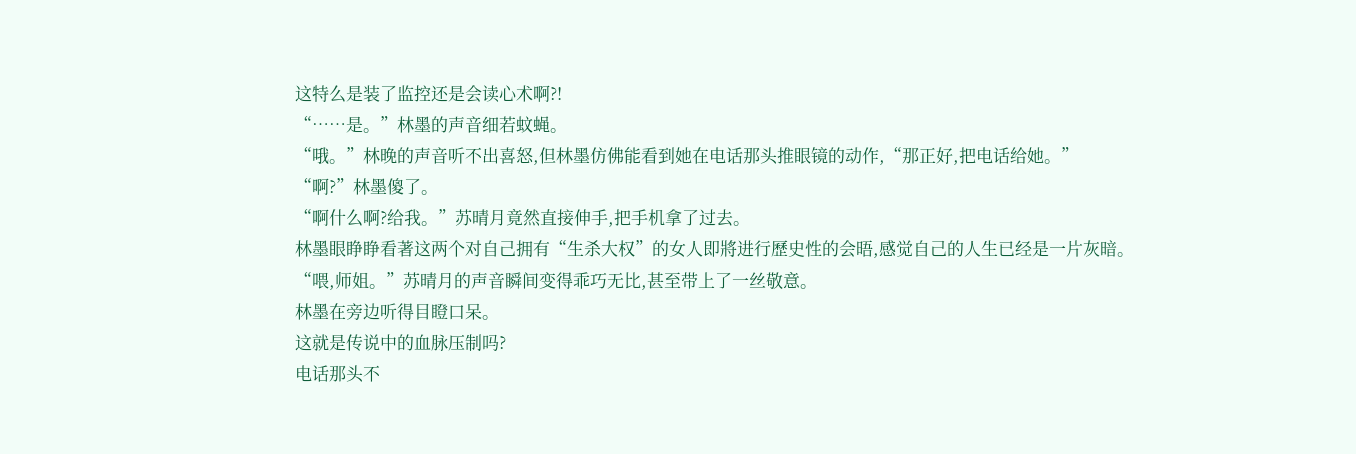这特么是装了监控还是会读心术啊?!
“……是。”林墨的声音细若蚊蝇。
“哦。”林晚的声音听不出喜怒,但林墨仿佛能看到她在电话那头推眼镜的动作,“那正好,把电话给她。”
“啊?”林墨傻了。
“啊什么啊?给我。”苏晴月竟然直接伸手,把手机拿了过去。
林墨眼睁睁看著这两个对自己拥有“生杀大权”的女人即將进行歷史性的会晤,感觉自己的人生已经是一片灰暗。
“喂,师姐。”苏晴月的声音瞬间变得乖巧无比,甚至带上了一丝敬意。
林墨在旁边听得目瞪口呆。
这就是传说中的血脉压制吗?
电话那头不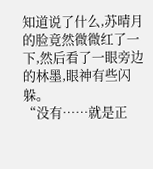知道说了什么,苏晴月的脸竟然微微红了一下,然后看了一眼旁边的林墨,眼神有些闪躲。
“没有……就是正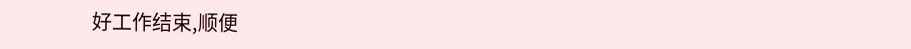好工作结束,顺便